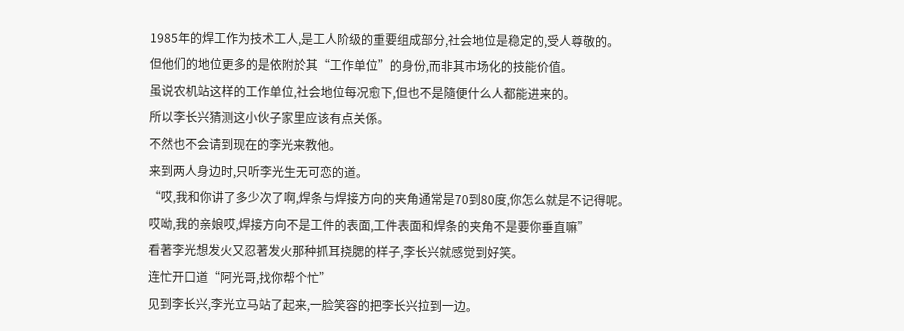1985年的焊工作为技术工人,是工人阶级的重要组成部分,社会地位是稳定的,受人尊敬的。
但他们的地位更多的是依附於其“工作单位”的身份,而非其市场化的技能价值。
虽说农机站这样的工作单位,社会地位每况愈下,但也不是隨便什么人都能进来的。
所以李长兴猜测这小伙子家里应该有点关係。
不然也不会请到现在的李光来教他。
来到两人身边时,只听李光生无可恋的道。
“哎,我和你讲了多少次了啊,焊条与焊接方向的夹角通常是70到80度,你怎么就是不记得呢。
哎呦,我的亲娘哎,焊接方向不是工件的表面,工件表面和焊条的夹角不是要你垂直嘛”
看著李光想发火又忍著发火那种抓耳挠腮的样子,李长兴就感觉到好笑。
连忙开口道“阿光哥,找你帮个忙”
见到李长兴,李光立马站了起来,一脸笑容的把李长兴拉到一边。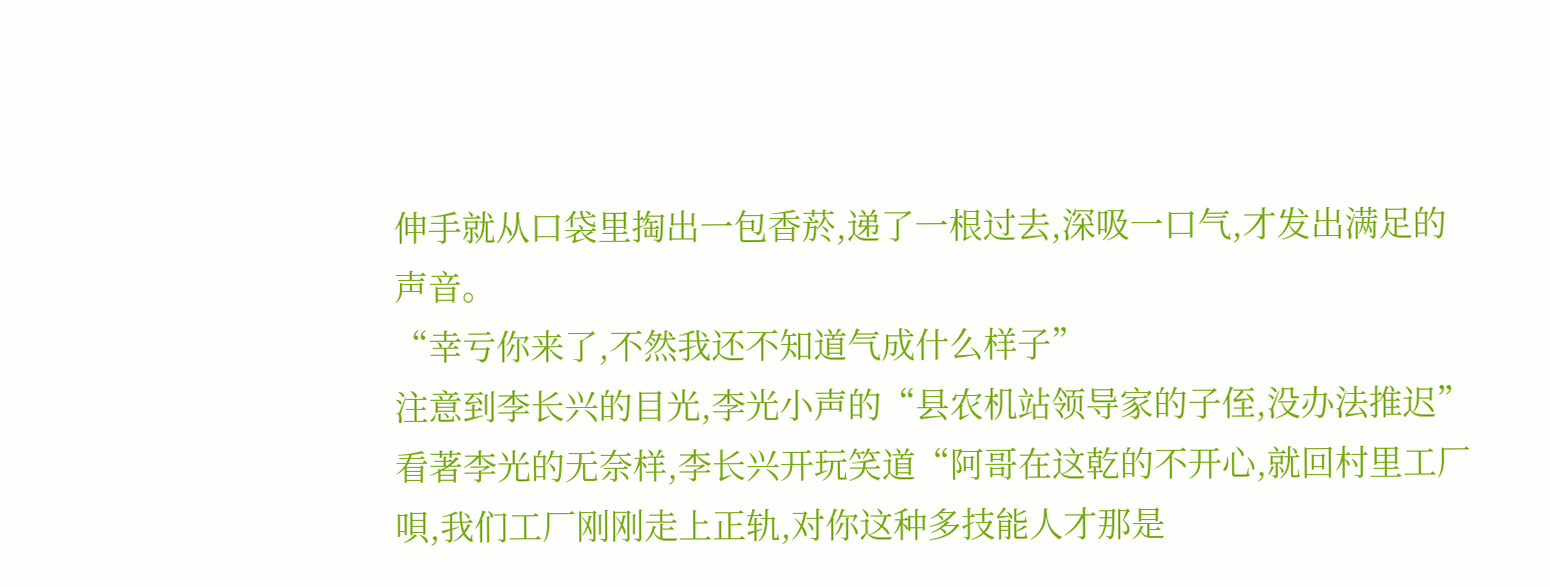伸手就从口袋里掏出一包香菸,递了一根过去,深吸一口气,才发出满足的声音。
“幸亏你来了,不然我还不知道气成什么样子”
注意到李长兴的目光,李光小声的“县农机站领导家的子侄,没办法推迟”
看著李光的无奈样,李长兴开玩笑道“阿哥在这乾的不开心,就回村里工厂唄,我们工厂刚刚走上正轨,对你这种多技能人才那是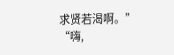求贤若渴啊。”
“嗨,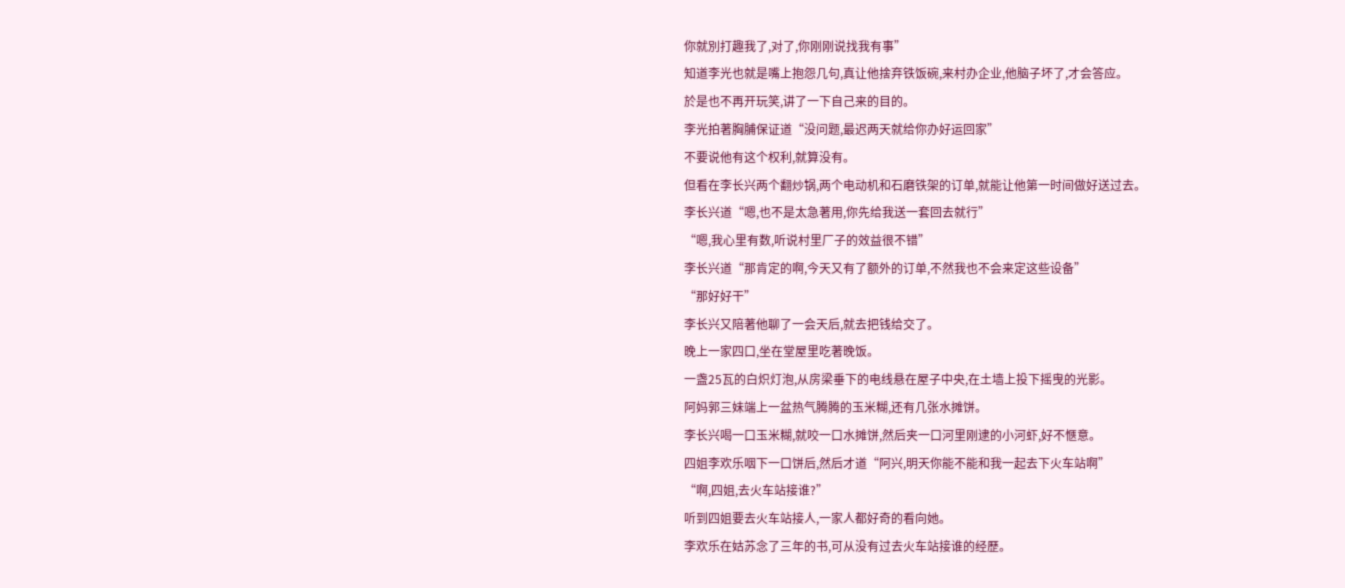你就別打趣我了,对了,你刚刚说找我有事”
知道李光也就是嘴上抱怨几句,真让他捨弃铁饭碗,来村办企业,他脑子坏了,才会答应。
於是也不再开玩笑,讲了一下自己来的目的。
李光拍著胸脯保证道“没问题,最迟两天就给你办好运回家”
不要说他有这个权利,就算没有。
但看在李长兴两个翻炒锅,两个电动机和石磨铁架的订单,就能让他第一时间做好送过去。
李长兴道“嗯,也不是太急著用,你先给我送一套回去就行”
“嗯,我心里有数,听说村里厂子的效益很不错”
李长兴道“那肯定的啊,今天又有了额外的订单,不然我也不会来定这些设备”
“那好好干”
李长兴又陪著他聊了一会天后,就去把钱给交了。
晚上一家四口,坐在堂屋里吃著晚饭。
一盏25瓦的白炽灯泡,从房梁垂下的电线悬在屋子中央,在土墙上投下摇曳的光影。
阿妈郭三妹端上一盆热气腾腾的玉米糊,还有几张水摊饼。
李长兴喝一口玉米糊,就咬一口水摊饼,然后夹一口河里刚逮的小河虾,好不愜意。
四姐李欢乐咽下一口饼后,然后才道“阿兴,明天你能不能和我一起去下火车站啊”
“啊,四姐,去火车站接谁?”
听到四姐要去火车站接人,一家人都好奇的看向她。
李欢乐在姑苏念了三年的书,可从没有过去火车站接谁的经歷。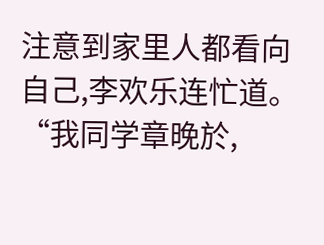注意到家里人都看向自己,李欢乐连忙道。
“我同学章晚於,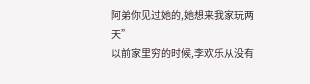阿弟你见过她的,她想来我家玩两天”
以前家里穷的时候,李欢乐从没有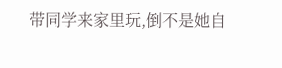带同学来家里玩,倒不是她自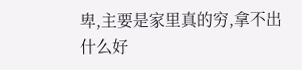卑,主要是家里真的穷,拿不出什么好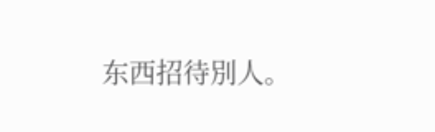东西招待別人。